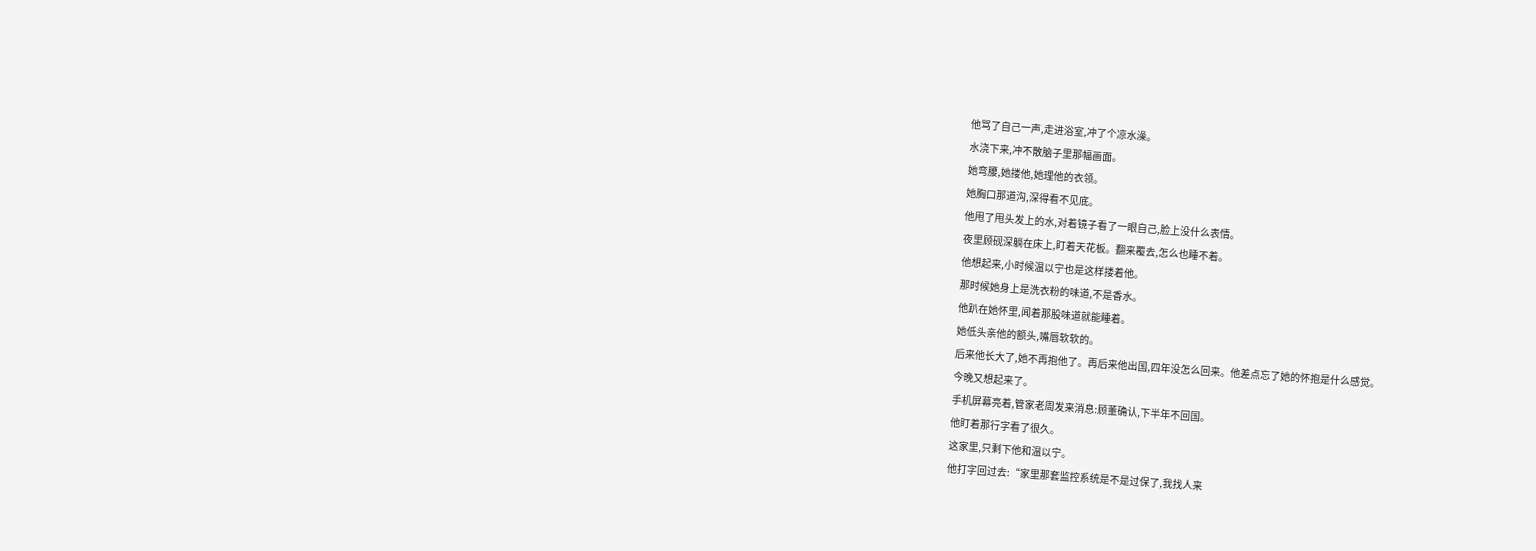他骂了自己一声,走进浴室,冲了个凉水澡。
水浇下来,冲不散脑子里那幅画面。
她弯腰,她搂他,她理他的衣领。
她胸口那道沟,深得看不见底。
他甩了甩头发上的水,对着镜子看了一眼自己,脸上没什么表情。
夜里顾砚深躺在床上,盯着天花板。翻来覆去,怎么也睡不着。
他想起来,小时候温以宁也是这样搂着他。
那时候她身上是洗衣粉的味道,不是香水。
他趴在她怀里,闻着那股味道就能睡着。
她低头亲他的额头,嘴唇软软的。
后来他长大了,她不再抱他了。再后来他出国,四年没怎么回来。他差点忘了她的怀抱是什么感觉。
今晚又想起来了。
手机屏幕亮着,管家老周发来消息:顾董确认,下半年不回国。
他盯着那行字看了很久。
这家里,只剩下他和温以宁。
他打字回过去:“家里那套监控系统是不是过保了,我找人来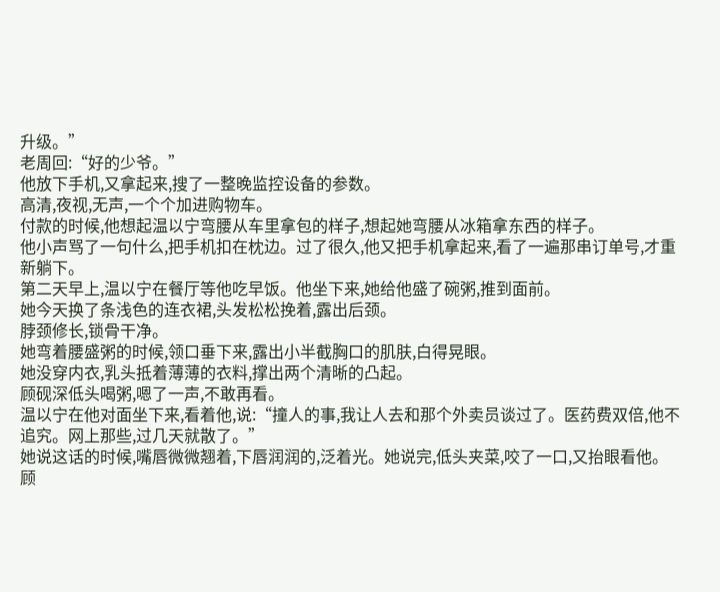升级。”
老周回:“好的少爷。”
他放下手机,又拿起来,搜了一整晚监控设备的参数。
高清,夜视,无声,一个个加进购物车。
付款的时候,他想起温以宁弯腰从车里拿包的样子,想起她弯腰从冰箱拿东西的样子。
他小声骂了一句什么,把手机扣在枕边。过了很久,他又把手机拿起来,看了一遍那串订单号,才重新躺下。
第二天早上,温以宁在餐厅等他吃早饭。他坐下来,她给他盛了碗粥,推到面前。
她今天换了条浅色的连衣裙,头发松松挽着,露出后颈。
脖颈修长,锁骨干净。
她弯着腰盛粥的时候,领口垂下来,露出小半截胸口的肌肤,白得晃眼。
她没穿内衣,乳头抵着薄薄的衣料,撑出两个清晰的凸起。
顾砚深低头喝粥,嗯了一声,不敢再看。
温以宁在他对面坐下来,看着他,说:“撞人的事,我让人去和那个外卖员谈过了。医药费双倍,他不追究。网上那些,过几天就散了。”
她说这话的时候,嘴唇微微翘着,下唇润润的,泛着光。她说完,低头夹菜,咬了一口,又抬眼看他。
顾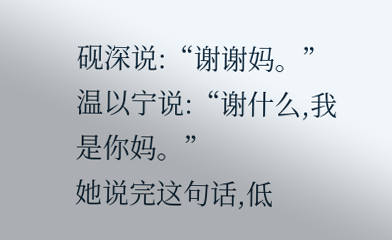砚深说:“谢谢妈。”
温以宁说:“谢什么,我是你妈。”
她说完这句话,低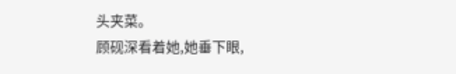头夹菜。
顾砚深看着她,她垂下眼,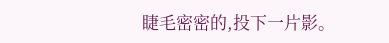睫毛密密的,投下一片影。